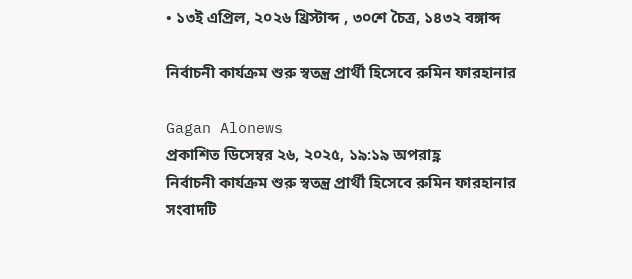• ১৩ই এপ্রিল, ২০২৬ খ্রিস্টাব্দ , ৩০শে চৈত্র, ১৪৩২ বঙ্গাব্দ

নির্বাচনী কার্যক্রম শুরু স্বতন্ত্র প্রার্থী হিসেবে রুমিন ফারহানার

Gagan Alonews
প্রকাশিত ডিসেম্বর ২৬, ২০২৫, ১৯:১৯ অপরাহ্ণ
নির্বাচনী কার্যক্রম শুরু স্বতন্ত্র প্রার্থী হিসেবে রুমিন ফারহানার
সংবাদটি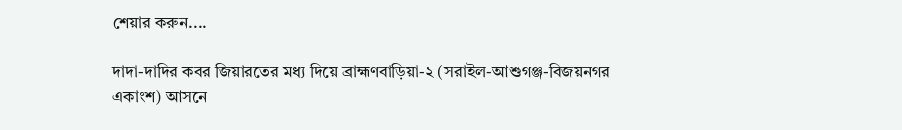শেয়ার করুন....

দাদা-দাদির কবর জিয়ারতের মধ্য দিয়ে ব্রাহ্মণবাড়িয়া-২ (সরাইল-আশুগঞ্জ-বিজয়নগর একাংশ) আসনে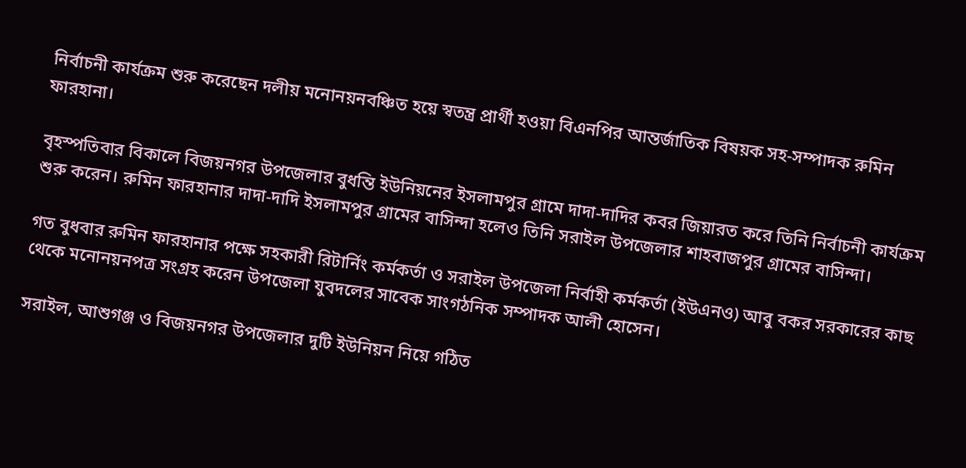নির্বাচনী কার্যক্রম শুরু করেছেন দলীয় মনোনয়নবঞ্চিত হয়ে স্বতন্ত্র প্রার্থী হওয়া বিএনপির আন্তর্জাতিক বিষয়ক সহ-সম্পাদক রুমিন ফারহানা।

বৃহস্পতিবার বিকালে বিজয়নগর উপজেলার বুধন্তি ইউনিয়নের ইসলামপুর গ্রামে দাদা-দাদির কবর জিয়ারত করে তিনি নির্বাচনী কার্যক্রম শুরু করেন। রুমিন ফারহানার দাদা-দাদি ইসলামপুর গ্রামের বাসিন্দা হলেও তিনি সরাইল উপজেলার শাহবাজপুর গ্রামের বাসিন্দা।

গত বুধবার রুমিন ফারহানার পক্ষে সহকারী রিটার্নিং কর্মকর্তা ও সরাইল উপজেলা নির্বাহী কর্মকর্তা (ইউএনও) আবু বকর সরকারের কাছ থেকে মনোনয়নপত্র সংগ্রহ করেন উপজেলা যুবদলের সাবেক সাংগঠনিক সম্পাদক আলী হোসেন।

সরাইল, আশুগঞ্জ ও বিজয়নগর উপজেলার দুটি ইউনিয়ন নিয়ে গঠিত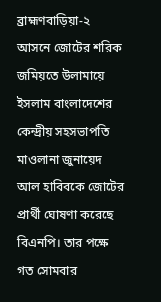ব্রাহ্মণবাড়িয়া-২ আসনে জোটের শরিক জমিয়তে উলামায়ে ইসলাম বাংলাদেশের কেন্দ্রীয় সহসভাপতি মাওলানা জুনায়েদ আল হাবিবকে জোটের প্রার্থী ঘোষণা করেছে বিএনপি। তার পক্ষে গত সোমবার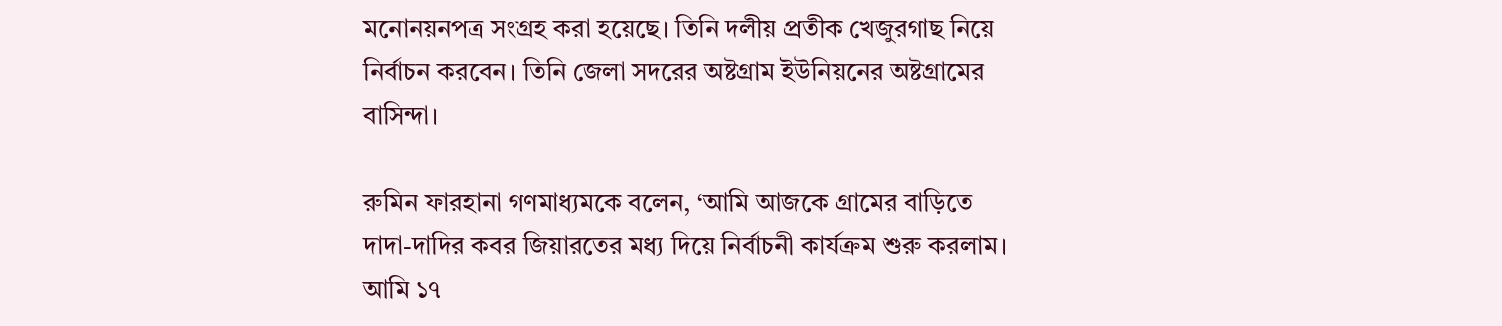মনোনয়নপত্র সংগ্রহ করা হয়েছে। তিনি দলীয় প্রতীক খেজুরগাছ নিয়ে নির্বাচন করবেন। তিনি জেলা সদরের অষ্টগ্রাম ইউনিয়নের অষ্টগ্রামের বাসিন্দা।

রুমিন ফারহানা গণমাধ্যমকে বলেন, ‘আমি আজকে গ্রামের বাড়িতে দাদা-দাদির কবর জিয়ারতের মধ্য দিয়ে নির্বাচনী কার্যক্রম শুরু করলাম। আমি ১৭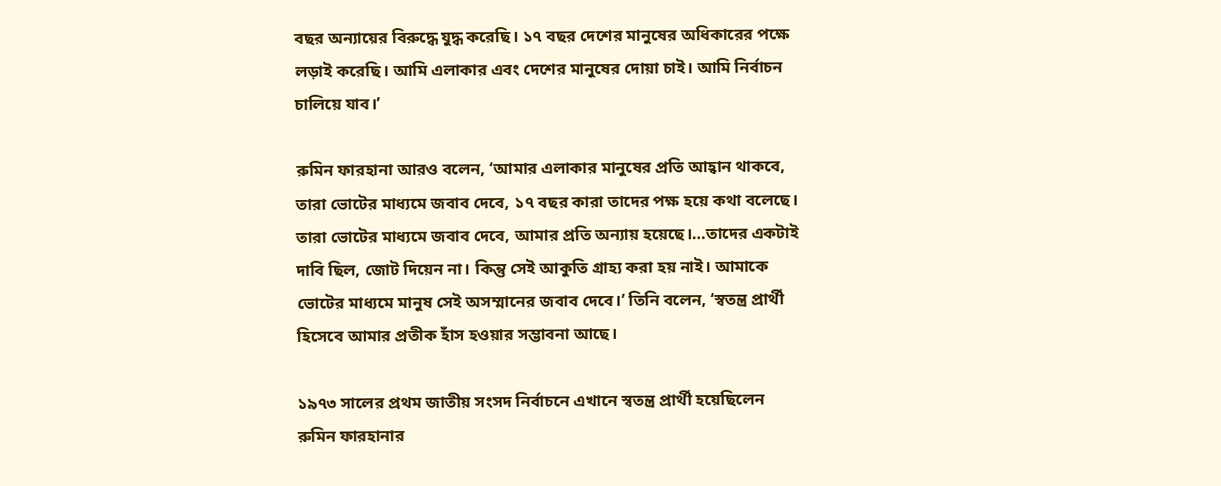বছর অন্যায়ের বিরুদ্ধে যুদ্ধ করেছি। ১৭ বছর দেশের মানুষের অধিকারের পক্ষে লড়াই করেছি। আমি এলাকার এবং দেশের মানুষের দোয়া চাই। আমি নির্বাচন চালিয়ে যাব।’

রুমিন ফারহানা আরও বলেন, ‘আমার এলাকার মানুষের প্রতি আহ্বান থাকবে, তারা ভোটের মাধ্যমে জবাব দেবে, ১৭ বছর কারা তাদের পক্ষ হয়ে কথা বলেছে। তারা ভোটের মাধ্যমে জবাব দেবে, আমার প্রতি অন্যায় হয়েছে।…তাদের একটাই দাবি ছিল, জোট দিয়েন না। কিন্তু সেই আকুতি গ্রাহ্য করা হয় নাই। আমাকে ভোটের মাধ্যমে মানুষ সেই অসম্মানের জবাব দেবে।’ তিনি বলেন, ‘স্বতন্ত্র প্রার্থী হিসেবে আমার প্রতীক হাঁস হওয়ার সম্ভাবনা আছে।

১৯৭৩ সালের প্রথম জাতীয় সংসদ নির্বাচনে এখানে স্বতন্ত্র প্রার্থী হয়েছিলেন রুমিন ফারহানার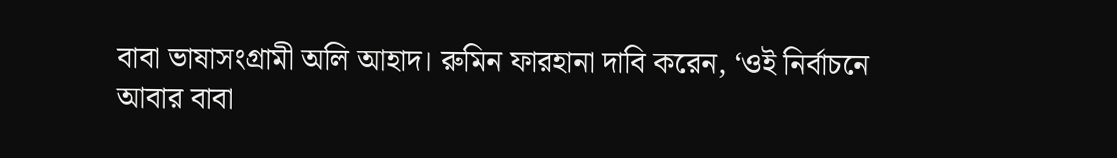বাবা ভাষাসংগ্রামী অলি আহাদ। রুমিন ফারহানা দাবি করেন, ‘ওই নির্বাচনে আবার বাবা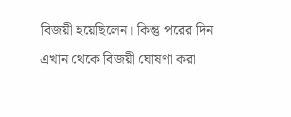বিজয়ী হয়েছিলেন। কিন্তু পরের দিন এখান থেকে বিজয়ী ঘোষণা করা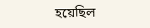হয়েছিল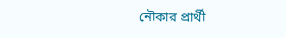নৌকার প্রার্থী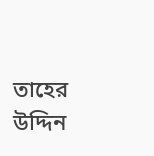তাহের উদ্দিন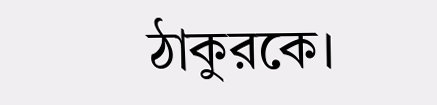ঠাকুরকে।